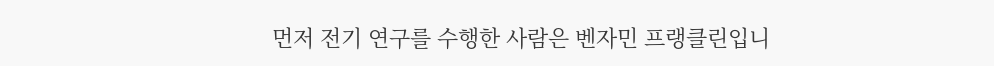먼저 전기 연구를 수행한 사람은 벤자민 프랭클린입니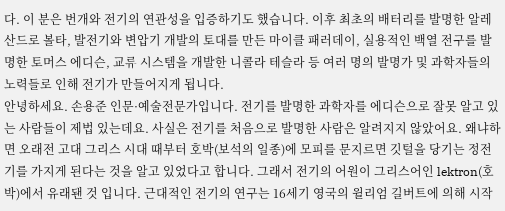다. 이 분은 번개와 전기의 연관성을 입증하기도 했습니다. 이후 최초의 배터리를 발명한 알레산드로 볼타, 발전기와 변압기 개발의 토대를 만든 마이클 패러데이, 실용적인 백열 전구를 발명한 토머스 에디슨, 교류 시스템을 개발한 니콜라 테슬라 등 여러 명의 발명가 및 과학자들의 노력들로 인해 전기가 만들어지게 됩니다.
안녕하세요. 손용준 인문·예술전문가입니다. 전기를 발명한 과학자를 에디슨으로 잘못 알고 있는 사람들이 제법 있는데요. 사실은 전기를 처음으로 발명한 사람은 알려지지 않았어요. 왜냐하면 오래전 고대 그리스 시대 때부터 호박(보석의 일종)에 모피를 문지르면 깃털을 당기는 정전기를 가지게 된다는 것을 알고 있었다고 합니다. 그래서 전기의 어원이 그리스어인 lektron(호박)에서 유래됀 것 입니다. 근대적인 전기의 연구는 16세기 영국의 윌리엄 길버트에 의해 시작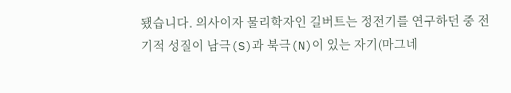됐습니다. 의사이자 물리학자인 길버트는 정전기를 연구하던 중 전기적 성질이 남극(S)과 북극(N)이 있는 자기(마그네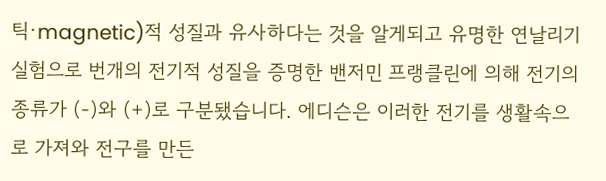틱·magnetic)적 성질과 유사하다는 것을 알게되고 유명한 연날리기 실험으로 번개의 전기적 성질을 증명한 밴저민 프랭클린에 의해 전기의 종류가 (-)와 (+)로 구분됐습니다. 에디슨은 이러한 전기를 생활속으로 가져와 전구를 만든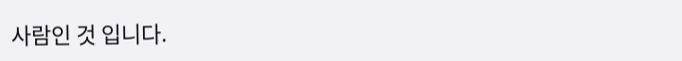사람인 것 입니다.